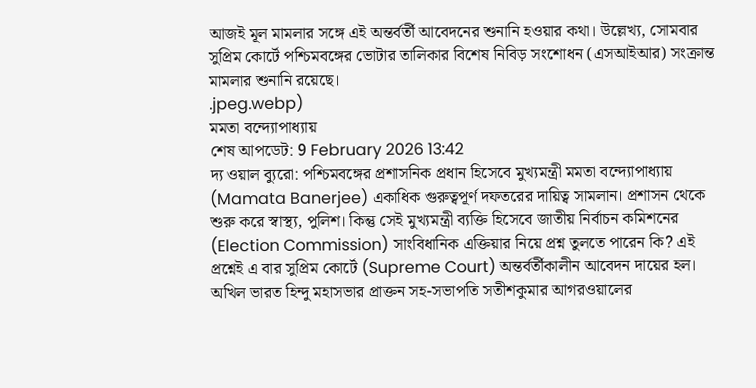আজই মূল মামলার সঙ্গে এই অন্তর্বর্তী আবেদনের শুনানি হওয়ার কথা। উল্লেখ্য, সোমবার সুপ্রিম কোর্টে পশ্চিমবঙ্গের ভোটার তালিকার বিশেষ নিবিড় সংশোধন (এসআইআর) সংক্রান্ত মামলার শুনানি রয়েছে।
.jpeg.webp)
মমতা বন্দ্যোপাধ্যায়
শেষ আপডেট: 9 February 2026 13:42
দ্য ওয়াল ব্যুরো: পশ্চিমবঙ্গের প্রশাসনিক প্রধান হিসেবে মুখ্যমন্ত্রী মমতা বন্দ্যোপাধ্যায় (Mamata Banerjee) একাধিক গুরুত্বপূর্ণ দফতরের দায়িত্ব সামলান। প্রশাসন থেকে শুরু করে স্বাস্থ্য, পুলিশ। কিন্তু সেই মুখ্যমন্ত্রী ব্যক্তি হিসেবে জাতীয় নির্বাচন কমিশনের (Election Commission) সাংবিধানিক এক্তিয়ার নিয়ে প্রশ্ন তুলতে পারেন কি? এই প্রশ্নেই এ বার সুপ্রিম কোর্টে (Supreme Court) অন্তর্বর্তীকালীন আবেদন দায়ের হল।
অখিল ভারত হিন্দু মহাসভার প্রাক্তন সহ-সভাপতি সতীশকুমার আগরওয়ালের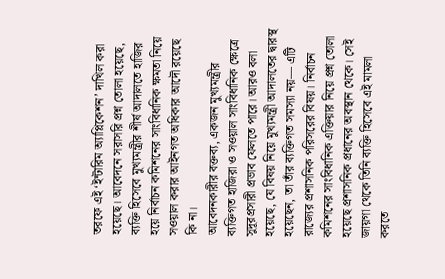তরফে এই ‘ইন্টারিম অ্যাপ্লিকেশন’ দাখিল করা হয়েছে। আবেদনে সরাসরি প্রশ্ন তোলা হয়েছে, ব্যক্তি হিসেবে মুখ্যমন্ত্রীর শীর্ষ আদালতে হাজির হয়ে নির্বাচন কমিশনের সাংবিধানিক ক্ষমতা নিয়ে সওয়াল করার আইনগত অধিকার আদৌ রয়েছে কি না।
আবেদনকারীর বক্তব্য, একজন মুখ্যমন্ত্রীর ব্যক্তিগত হাজিরা ও সওয়াল সাংবিধানিক ক্ষেত্রে সুদূরপ্রসারী প্রভাব ফেলতে পারে। আরও বলা হয়েছে, যে বিষয় নিয়ে মুখ্যমন্ত্রী আদালতের দ্বারস্থ হয়েছেন, তা তাঁর ব্যক্তিগত সমস্যা নয়— এটি রাজ্যের প্রশাসনিক পরিসরের বিষয়। নির্বাচন কমিশনের সাংবিধানিক এক্তিয়ার নিয়ে প্রশ্ন তোলা হয়েছে প্রশাসনিক প্রধানের অবস্থান থেকে। সেই জায়গা থেকে তিনি ব্যক্তি হিসেবে এই মামলা করতে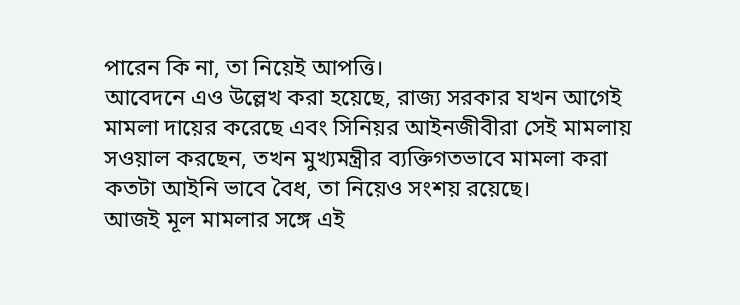পারেন কি না, তা নিয়েই আপত্তি।
আবেদনে এও উল্লেখ করা হয়েছে, রাজ্য সরকার যখন আগেই মামলা দায়ের করেছে এবং সিনিয়র আইনজীবীরা সেই মামলায় সওয়াল করছেন, তখন মুখ্যমন্ত্রীর ব্যক্তিগতভাবে মামলা করা কতটা আইনি ভাবে বৈধ, তা নিয়েও সংশয় রয়েছে।
আজই মূল মামলার সঙ্গে এই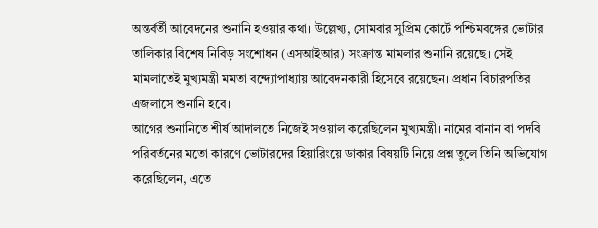অন্তর্বর্তী আবেদনের শুনানি হওয়ার কথা। উল্লেখ্য, সোমবার সুপ্রিম কোর্টে পশ্চিমবঙ্গের ভোটার তালিকার বিশেষ নিবিড় সংশোধন (এসআইআর) সংক্রান্ত মামলার শুনানি রয়েছে। সেই মামলাতেই মুখ্যমন্ত্রী মমতা বন্দ্যোপাধ্যায় আবেদনকারী হিসেবে রয়েছেন। প্রধান বিচারপতির এজলাসে শুনানি হবে।
আগের শুনানিতে শীর্ষ আদালতে নিজেই সওয়াল করেছিলেন মুখ্যমন্ত্রী। নামের বানান বা পদবি পরিবর্তনের মতো কারণে ভোটারদের হিয়ারিংয়ে ডাকার বিষয়টি নিয়ে প্রশ্ন তুলে তিনি অভিযোগ করেছিলেন, এতে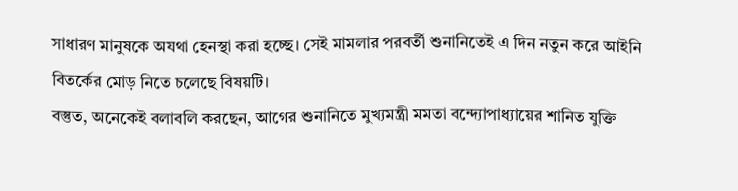সাধারণ মানুষকে অযথা হেনস্থা করা হচ্ছে। সেই মামলার পরবর্তী শুনানিতেই এ দিন নতুন করে আইনি বিতর্কের মোড় নিতে চলেছে বিষয়টি।
বস্তুত, অনেকেই বলাবলি করছেন, আগের শুনানিতে মুখ্যমন্ত্রী মমতা বন্দ্যোপাধ্যায়ের শানিত যুক্তি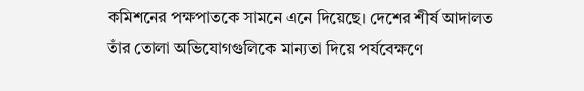কমিশনের পক্ষপাতকে সামনে এনে দিয়েছে। দেশের শীর্ষ আদালত তাঁর তোলা অভিযোগগুলিকে মান্যতা দিয়ে পর্যবেক্ষণে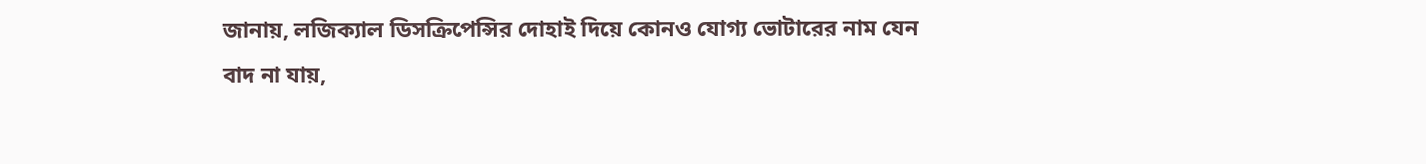জানায়, লজিক্যাল ডিসক্রিপেন্সির দোহাই দিয়ে কোনও যোগ্য ভোটারের নাম যেন বাদ না যায়,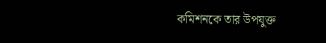কমিশনকে তার উপযুক্ত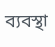ব্যবস্থা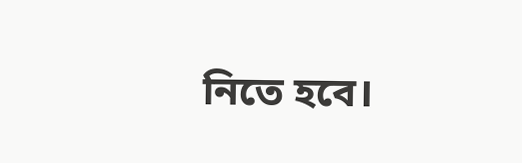নিতে হবে।